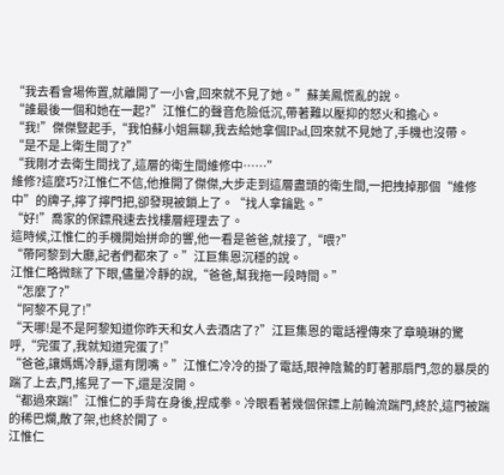“我去看會場佈置,就離開了一小會,回來就不見了她。”蘇美鳳慌亂的說。
“誰最後一個和她在一起?”江惟仁的聲音危險低沉,帶著難以壓抑的怒火和擔心。
“我!”傑傑豎起手,“我怕蘇小姐無聊,我去給她拿個IPad,回來就不見她了,手機也沒帶。
“是不是上衛生間了?”
“我剛才去衛生間找了,這層的衛生間維修中……”
維修?這麼巧?江惟仁不信,他推開了傑傑,大步走到這層盡頭的衛生間,一把拽掉那個“維修中”的牌子,擰了擰門把,卻發現被鎖上了。“找人拿鑰匙。”
“好!”喬家的保鏢飛速去找樓層經理去了。
這時候,江惟仁的手機開始拼命的響,他一看是爸爸,就接了,“喂?”
“帶阿黎到大廳,記者們都來了。”江巨集恩沉穩的說。
江惟仁略微眯了下眼,儘量冷靜的說,“爸爸,幫我拖一段時間。”
“怎麼了?”
“阿黎不見了!”
“天哪!是不是阿黎知道你昨天和女人去酒店了?”江巨集恩的電話裡傳來了章曉琳的驚呼,“完蛋了,我就知道完蛋了!”
“爸爸,讓媽媽冷靜,還有閉嘴。”江惟仁冷冷的掛了電話,眼神陰鷙的盯著那扇門,忽的暴戾的踹了上去,門,搖晃了一下,還是沒開。
“都過來踹!”江惟仁的手背在身後,捏成拳。冷眼看著幾個保鏢上前輪流踹門,終於,這門被踹的稀巴爛,散了架,也終於開了。
江惟仁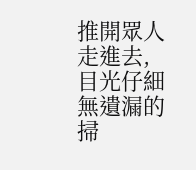推開眾人走進去,目光仔細無遺漏的掃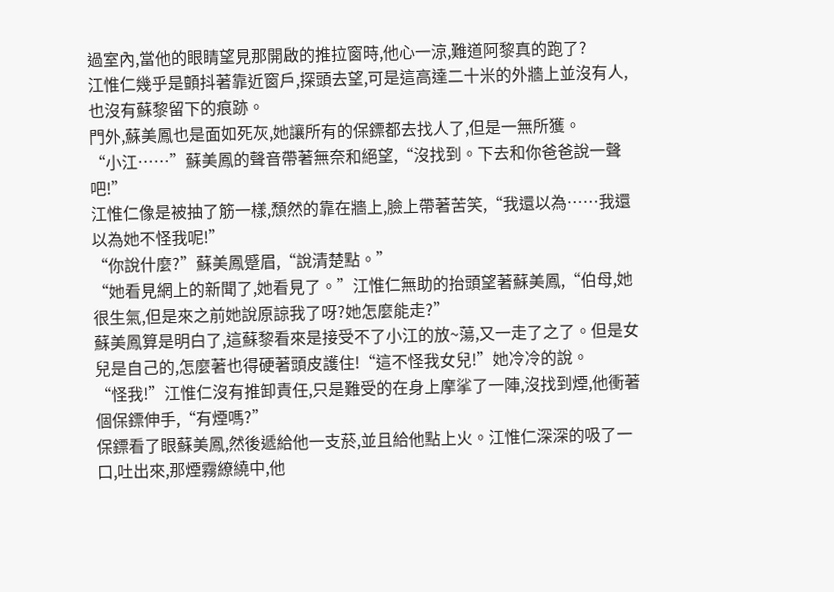過室內,當他的眼睛望見那開啟的推拉窗時,他心一涼,難道阿黎真的跑了?
江惟仁幾乎是顫抖著靠近窗戶,探頭去望,可是這高達二十米的外牆上並沒有人,也沒有蘇黎留下的痕跡。
門外,蘇美鳳也是面如死灰,她讓所有的保鏢都去找人了,但是一無所獲。
“小江……”蘇美鳳的聲音帶著無奈和絕望,“沒找到。下去和你爸爸說一聲吧!”
江惟仁像是被抽了筋一樣,頹然的靠在牆上,臉上帶著苦笑,“我還以為……我還以為她不怪我呢!”
“你說什麼?”蘇美鳳蹙眉,“說清楚點。”
“她看見網上的新聞了,她看見了。”江惟仁無助的抬頭望著蘇美鳳,“伯母,她很生氣,但是來之前她說原諒我了呀?她怎麼能走?”
蘇美鳳算是明白了,這蘇黎看來是接受不了小江的放~蕩,又一走了之了。但是女兒是自己的,怎麼著也得硬著頭皮護住!“這不怪我女兒!”她冷冷的說。
“怪我!”江惟仁沒有推卸責任,只是難受的在身上摩挲了一陣,沒找到煙,他衝著個保鏢伸手,“有煙嗎?”
保鏢看了眼蘇美鳳,然後遞給他一支菸,並且給他點上火。江惟仁深深的吸了一口,吐出來,那煙霧繚繞中,他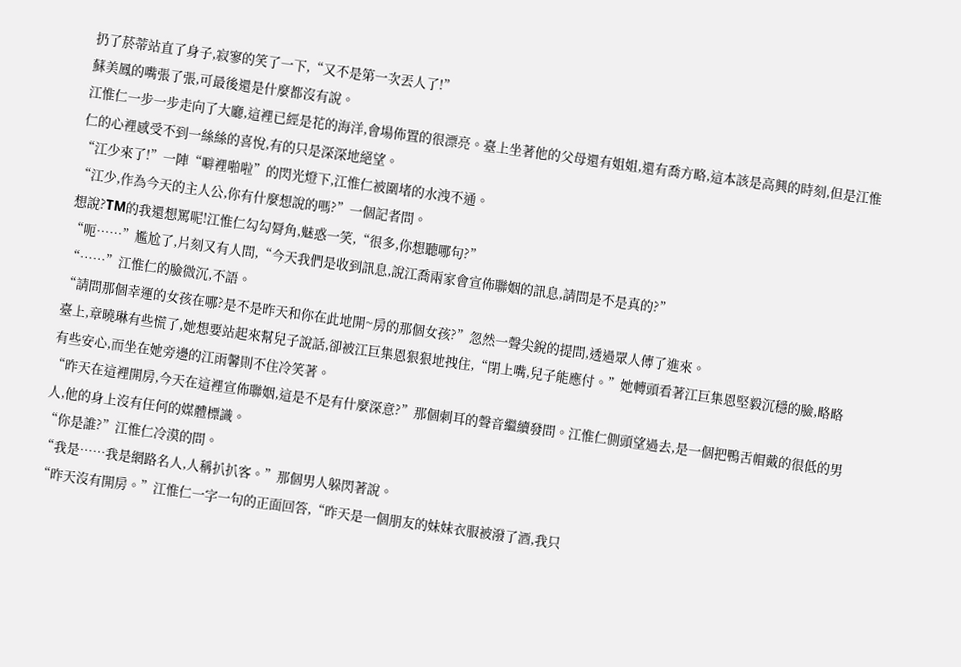扔了菸蒂站直了身子,寂寥的笑了一下,“又不是第一次丟人了!”
蘇美鳳的嘴張了張,可最後還是什麼都沒有說。
江惟仁一步一步走向了大廳,這裡已經是花的海洋,會場佈置的很漂亮。臺上坐著他的父母還有姐姐,還有喬方略,這本該是高興的時刻,但是江惟仁的心裡感受不到一絲絲的喜悅,有的只是深深地絕望。
“江少來了!”一陣“噼裡啪啦”的閃光燈下,江惟仁被圍堵的水洩不通。
“江少,作為今天的主人公,你有什麼想說的嗎?”一個記者問。
想說?TM的我還想罵呢!江惟仁勾勾脣角,魅惑一笑,“很多,你想聽哪句?”
“呃……”尷尬了,片刻又有人問,“今天我們是收到訊息,說江喬兩家會宣佈聯姻的訊息,請問是不是真的?”
“……”江惟仁的臉微沉,不語。
“請問那個幸運的女孩在哪?是不是昨天和你在此地開~房的那個女孩?”忽然一聲尖銳的提問,透過眾人傳了進來。
臺上,章曉琳有些慌了,她想要站起來幫兒子說話,卻被江巨集恩狠狠地拽住,“閉上嘴,兒子能應付。”她轉頭看著江巨集恩堅毅沉穩的臉,略略有些安心,而坐在她旁邊的江雨馨則不住冷笑著。
“昨天在這裡開房,今天在這裡宣佈聯姻,這是不是有什麼深意?”那個刺耳的聲音繼續發問。江惟仁側頭望過去,是一個把鴨舌帽戴的很低的男人,他的身上沒有任何的媒體標識。
“你是誰?”江惟仁冷漠的問。
“我是……我是網路名人,人稱扒扒客。”那個男人躲閃著說。
“昨天沒有開房。”江惟仁一字一句的正面回答,“昨天是一個朋友的妹妹衣服被潑了酒,我只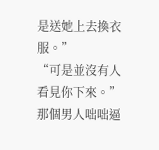是送她上去換衣服。”
“可是並沒有人看見你下來。”那個男人咄咄逼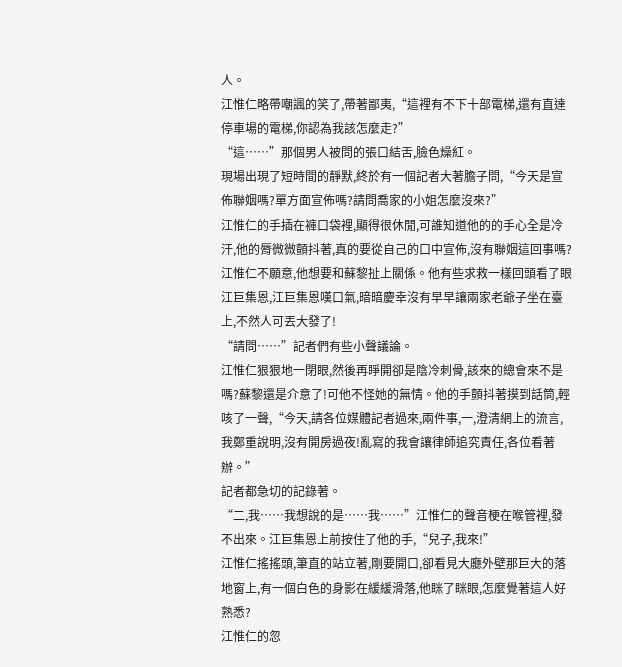人。
江惟仁略帶嘲諷的笑了,帶著鄙夷,“這裡有不下十部電梯,還有直達停車場的電梯,你認為我該怎麼走?”
“這……”那個男人被問的張口結舌,臉色燥紅。
現場出現了短時間的靜默,終於有一個記者大著膽子問,“今天是宣佈聯姻嗎?單方面宣佈嗎?請問喬家的小姐怎麼沒來?”
江惟仁的手插在褲口袋裡,顯得很休閒,可誰知道他的的手心全是冷汗,他的脣微微顫抖著,真的要從自己的口中宣佈,沒有聯姻這回事嗎?
江惟仁不願意,他想要和蘇黎扯上關係。他有些求救一樣回頭看了眼江巨集恩,江巨集恩嘆口氣,暗暗慶幸沒有早早讓兩家老爺子坐在臺上,不然人可丟大發了!
“請問……”記者們有些小聲議論。
江惟仁狠狠地一閉眼,然後再睜開卻是陰冷刺骨,該來的總會來不是嗎?蘇黎還是介意了!可他不怪她的無情。他的手顫抖著摸到話筒,輕咳了一聲,“今天,請各位媒體記者過來,兩件事,一,澄清網上的流言,我鄭重說明,沒有開房過夜!亂寫的我會讓律師追究責任,各位看著辦。”
記者都急切的記錄著。
“二,我……我想說的是……我……”江惟仁的聲音梗在喉管裡,發不出來。江巨集恩上前按住了他的手,“兒子,我來!”
江惟仁搖搖頭,筆直的站立著,剛要開口,卻看見大廳外壁那巨大的落地窗上,有一個白色的身影在緩緩滑落,他眯了眯眼,怎麼覺著這人好熟悉?
江惟仁的忽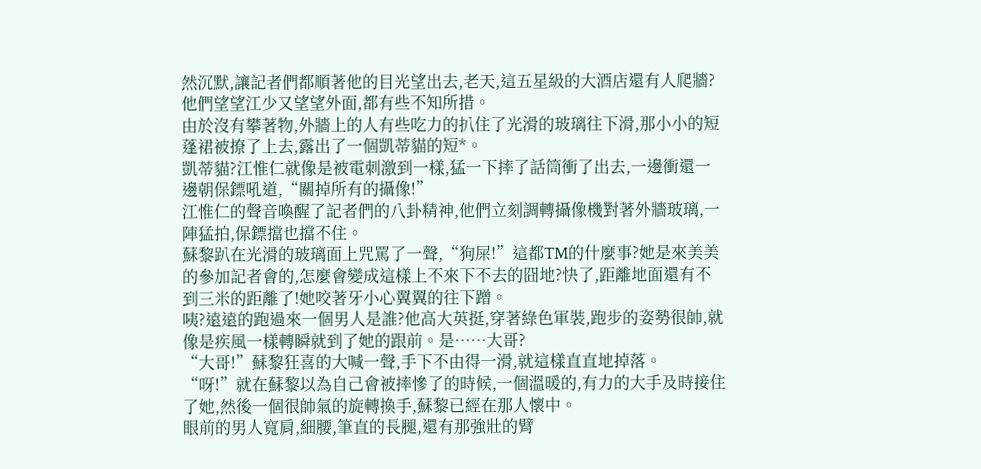然沉默,讓記者們都順著他的目光望出去,老天,這五星級的大酒店還有人爬牆?他們望望江少又望望外面,都有些不知所措。
由於沒有攀著物,外牆上的人有些吃力的扒住了光滑的玻璃往下滑,那小小的短蓬裙被撩了上去,露出了一個凱蒂貓的短*。
凱蒂貓?江惟仁就像是被電刺激到一樣,猛一下摔了話筒衝了出去,一邊衝還一邊朝保鏢吼道,“關掉所有的攝像!”
江惟仁的聲音喚醒了記者們的八卦精神,他們立刻調轉攝像機對著外牆玻璃,一陣猛拍,保鏢擋也擋不住。
蘇黎趴在光滑的玻璃面上咒罵了一聲,“狗屎!”這都TM的什麼事?她是來美美的參加記者會的,怎麼會變成這樣上不來下不去的囧地?快了,距離地面還有不到三米的距離了!她咬著牙小心翼翼的往下蹭。
咦?遠遠的跑過來一個男人是誰?他高大英挺,穿著綠色軍裝,跑步的姿勢很帥,就像是疾風一樣轉瞬就到了她的跟前。是……大哥?
“大哥!”蘇黎狂喜的大喊一聲,手下不由得一滑,就這樣直直地掉落。
“呀!”就在蘇黎以為自己會被摔慘了的時候,一個溫暖的,有力的大手及時接住了她,然後一個很帥氣的旋轉換手,蘇黎已經在那人懷中。
眼前的男人寬肩,細腰,筆直的長腿,還有那強壯的臂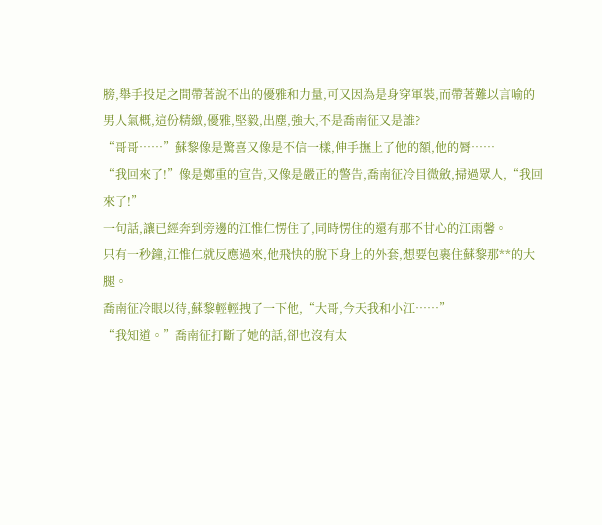膀,舉手投足之間帶著說不出的優雅和力量,可又因為是身穿軍裝,而帶著難以言喻的男人氣概,這份精緻,優雅,堅毅,出塵,強大,不是喬南征又是誰?
“哥哥……”蘇黎像是驚喜又像是不信一樣,伸手撫上了他的額,他的脣……
“我回來了!”像是鄭重的宣告,又像是嚴正的警告,喬南征冷目微斂,掃過眾人,“我回來了!”
一句話,讓已經奔到旁邊的江惟仁愣住了,同時愣住的還有那不甘心的江雨馨。
只有一秒鐘,江惟仁就反應過來,他飛快的脫下身上的外套,想要包裹住蘇黎那**的大腿。
喬南征冷眼以待,蘇黎輕輕拽了一下他,“大哥,今天我和小江……”
“我知道。”喬南征打斷了她的話,卻也沒有太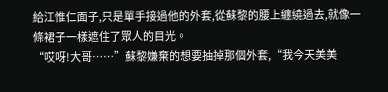給江惟仁面子,只是單手接過他的外套,從蘇黎的腰上纏繞過去,就像一條裙子一樣遮住了眾人的目光。
“哎呀!大哥……”蘇黎嫌棄的想要抽掉那個外套,“我今天美美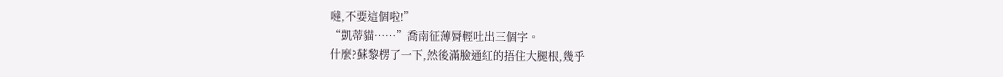噠,不要這個啦!”
“凱蒂貓……”喬南征薄脣輕吐出三個字。
什麼?蘇黎楞了一下,然後滿臉通紅的捂住大腿根,幾乎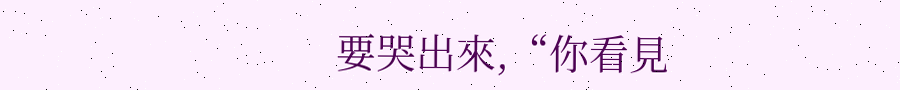要哭出來,“你看見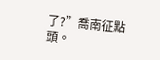了?”喬南征點頭。